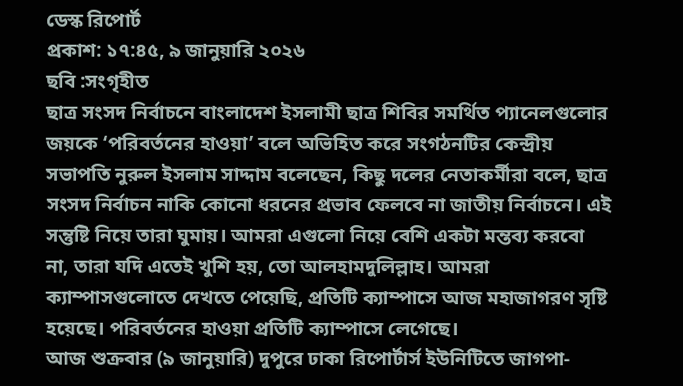ডেস্ক রিপোর্ট
প্রকাশ: ১৭:৪৫, ৯ জানুয়ারি ২০২৬
ছবি :সংগৃহীত
ছাত্র সংসদ নির্বাচনে বাংলাদেশ ইসলামী ছাত্র শিবির সমর্থিত প্যানেলগুলোর জয়কে ‘পরিবর্তনের হাওয়া’ বলে অভিহিত করে সংগঠনটির কেন্দ্রীয় সভাপতি নুরুল ইসলাম সাদ্দাম বলেছেন, কিছু দলের নেতাকর্মীরা বলে, ছাত্র সংসদ নির্বাচন নাকি কোনো ধরনের প্রভাব ফেলবে না জাতীয় নির্বাচনে। এই সন্তুষ্টি নিয়ে তারা ঘুমায়। আমরা এগুলো নিয়ে বেশি একটা মন্তব্য করবো না, তারা যদি এতেই খুশি হয়, তো আলহামদুলিল্লাহ। আমরা ক্যাম্পাসগুলোতে দেখতে পেয়েছি, প্রতিটি ক্যাম্পাসে আজ মহাজাগরণ সৃষ্টি হয়েছে। পরিবর্তনের হাওয়া প্রতিটি ক্যাম্পাসে লেগেছে।
আজ শুক্রবার (৯ জানুয়ারি) দুপুরে ঢাকা রিপোর্টার্স ইউনিটিতে জাগপা-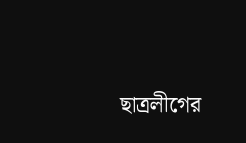ছাত্রলীগের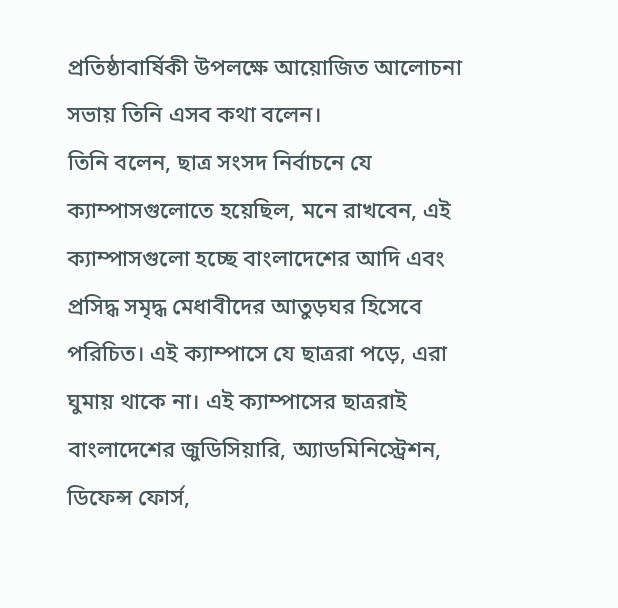প্রতিষ্ঠাবার্ষিকী উপলক্ষে আয়োজিত আলোচনা সভায় তিনি এসব কথা বলেন।
তিনি বলেন, ছাত্র সংসদ নির্বাচনে যে ক্যাম্পাসগুলোতে হয়েছিল, মনে রাখবেন, এই ক্যাম্পাসগুলো হচ্ছে বাংলাদেশের আদি এবং প্রসিদ্ধ সমৃদ্ধ মেধাবীদের আতুড়ঘর হিসেবে পরিচিত। এই ক্যাম্পাসে যে ছাত্ররা পড়ে, এরা ঘুমায় থাকে না। এই ক্যাম্পাসের ছাত্ররাই বাংলাদেশের জুডিসিয়ারি, অ্যাডমিনিস্ট্রেশন, ডিফেন্স ফোর্স,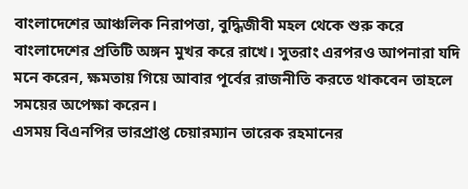বাংলাদেশের আঞ্চলিক নিরাপত্তা, বুদ্ধিজীবী মহল থেকে শুরু করে বাংলাদেশের প্রতিটি অঙ্গন মুখর করে রাখে। সুতরাং এরপরও আপনারা যদি মনে করেন, ক্ষমতায় গিয়ে আবার পূর্বের রাজনীতি করতে থাকবেন তাহলে সময়ের অপেক্ষা করেন।
এসময় বিএনপির ভারপ্রাপ্ত চেয়ারম্যান তারেক রহমানের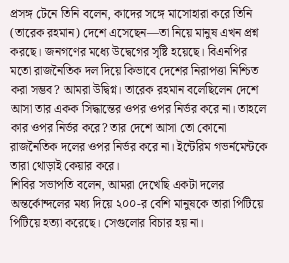প্রসঙ্গ টেনে তিনি বলেন, কাদের সঙ্গে মাসোহারা করে তিনি (তারেক রহমান) দেশে এসেছেন—তা নিয়ে মানুষ এখন প্রশ্ন করছে। জনগণের মধ্যে উদ্বেগের সৃষ্টি হয়েছে। বিএনপির মতো রাজনৈতিক দল দিয়ে কিভাবে দেশের নিরাপত্তা নিশ্চিত করা সম্ভব? আমরা উদ্বিগ্ন। তারেক রহমান বলেছিলেন দেশে আসা তার একক সিদ্ধান্তের ওপর ওপর নির্ভর করে না। তাহলে কার ওপর নির্ভর করে? তার দেশে আসা তো কোনো রাজনৈতিক দলের ওপর নির্ভর করে না। ইন্টেরিম গভর্নমেন্টকে তারা থোড়াই কেয়ার করে।
শিবির সভাপতি বলেন, আমরা দেখেছি একটা দলের অন্তর্কোন্দলের মধ্য দিয়ে ২০০-র বেশি মানুষকে তারা পিটিয়ে পিটিয়ে হত্যা করেছে। সেগুলোর বিচার হয় না।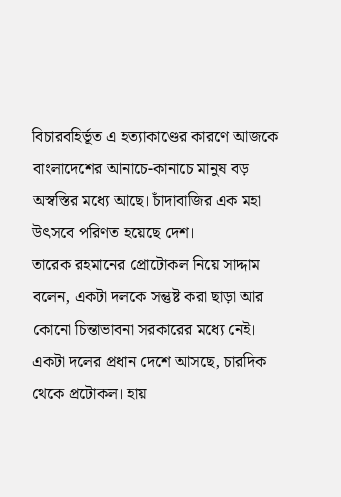বিচারবহির্ভূত এ হত্যাকাণ্ডের কারণে আজকে বাংলাদেশের আনাচে-কানাচে মানুষ বড় অস্বস্তির মধ্যে আছে। চাঁদাবাজির এক মহা উৎসবে পরিণত হয়েছে দেশ।
তারেক রহমানের প্রোটোকল নিয়ে সাদ্দাম বলেন, একটা দলকে সন্তুষ্ট করা ছাড়া আর কোনো চিন্তাভাবনা সরকারের মধ্যে নেই। একটা দলের প্রধান দেশে আসছে, চারদিক থেকে প্রটোকল। হায়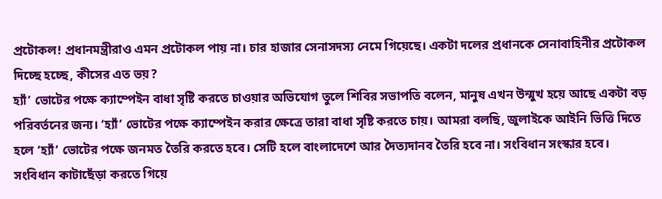প্রটোকল! প্রধানমন্ত্রীরাও এমন প্রটোকল পায় না। চার হাজার সেনাসদস্য নেমে গিয়েছে। একটা দলের প্রধানকে সেনাবাহিনীর প্রটোকল দিচ্ছে হচ্ছে, কীসের এত ভয়?
হ্যাঁ’ ভোটের পক্ষে ক্যাম্পেইন বাধা সৃষ্টি করতে চাওয়ার অভিযোগ তুলে শিবির সভাপতি বলেন, মানুষ এখন উন্মুখ হয়ে আছে একটা বড় পরিবর্তনের জন্য। ‘হ্যাঁ’ ভোটের পক্ষে ক্যাম্পেইন করার ক্ষেত্রে তারা বাধা সৃষ্টি করতে চায়। আমরা বলছি, জুলাইকে আইনি ভিত্তি দিতে হলে ‘হ্যাঁ’ ভোটের পক্ষে জনমত তৈরি করতে হবে। সেটি হলে বাংলাদেশে আর দৈত্যদানব তৈরি হবে না। সংবিধান সংস্কার হবে। সংবিধান কাটাছেঁড়া করতে গিয়ে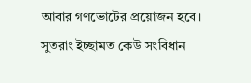আবার গণভোটের প্রয়োজন হবে। সুতরাং ইচ্ছামত কেউ সংবিধান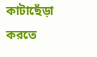কাটাছেঁড়া করতে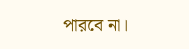পারবে না।